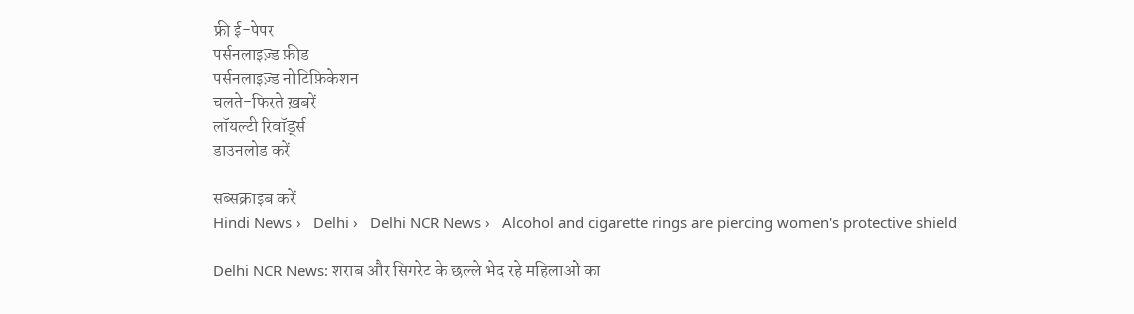फ्री ई-पेपर
पर्सनलाइज़्ड फ़ीड
पर्सनलाइज़्ड नोटिफ़िकेशन
चलते-फिरते ख़बरें
लॉयल्टी रिवॉर्ड्स
डाउनलोड करें

सब्सक्राइब करें
Hindi News ›   Delhi ›   Delhi NCR News ›   Alcohol and cigarette rings are piercing women's protective shield

Delhi NCR News: शराब और सिगरेट के छल्ले भेद रहे महिलाओं का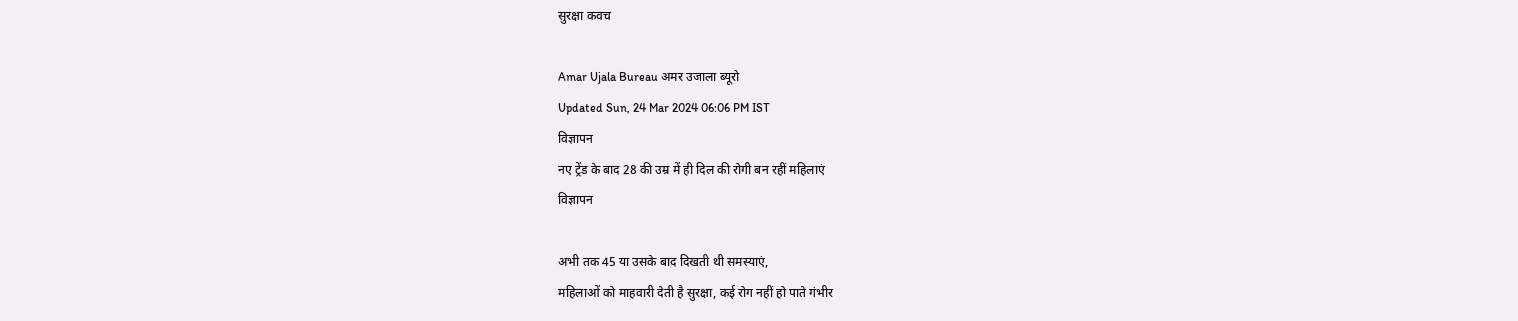सुरक्षा कवच

Amar Ujala Bureau अमर उजाला ब्यूरो
Updated Sun, 24 Mar 2024 06:06 PM IST
विज्ञापन
नए ट्रेंड के बाद 28 की उम्र में ही दिल की रोगी बन रहीं महिलाएं
विज्ञापन

अभी तक 45 या उसके बाद दिखती थी समस्याएं,
महिलाओं को माहवारी देती है सुरक्षा, कई रोग नहीं हो पाते गंभीर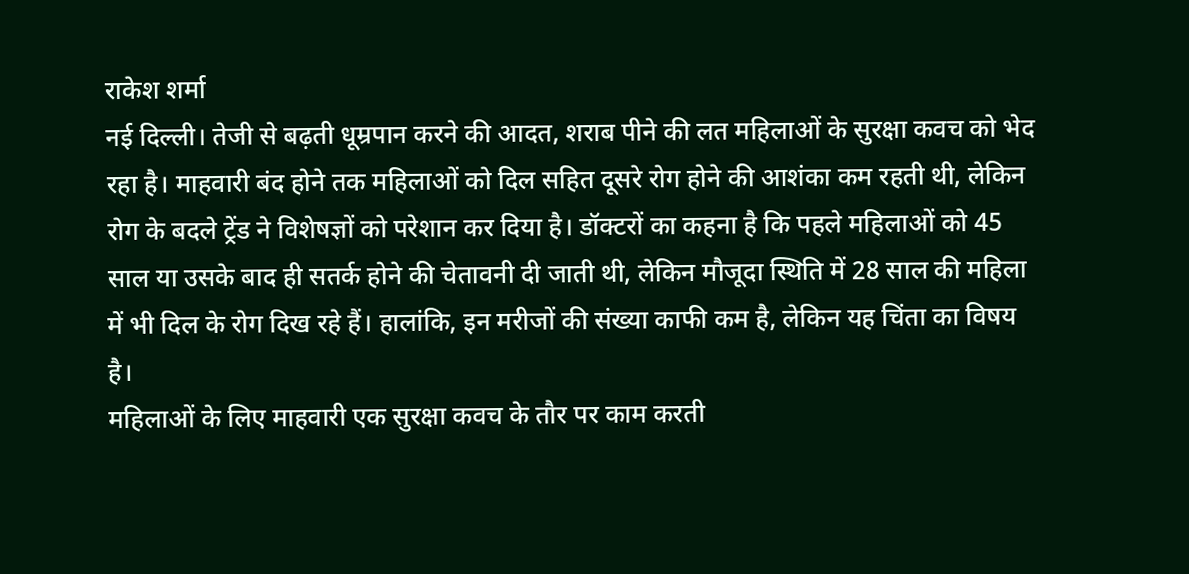राकेश शर्मा
नई दिल्ली। तेजी से बढ़ती धूम्रपान करने की आदत, शराब पीने की लत महिलाओं के सुरक्षा कवच को भेद रहा है। माहवारी बंद होने तक महिलाओं को दिल सहित दूसरे रोग होने की आशंका कम रहती थी, लेकिन रोग के बदले ट्रेंड ने विशेषज्ञों को परेशान कर दिया है। डॉक्टरों का कहना है कि पहले महिलाओं को 45 साल या उसके बाद ही सतर्क होने की चेतावनी दी जाती थी, लेकिन मौजूदा स्थिति में 28 साल की महिला में भी दिल के रोग दिख रहे हैं। हालांकि, इन मरीजों की संख्या काफी कम है, लेकिन यह चिंता का विषय है।
महिलाओं के लिए माहवारी एक सुरक्षा कवच के तौर पर काम करती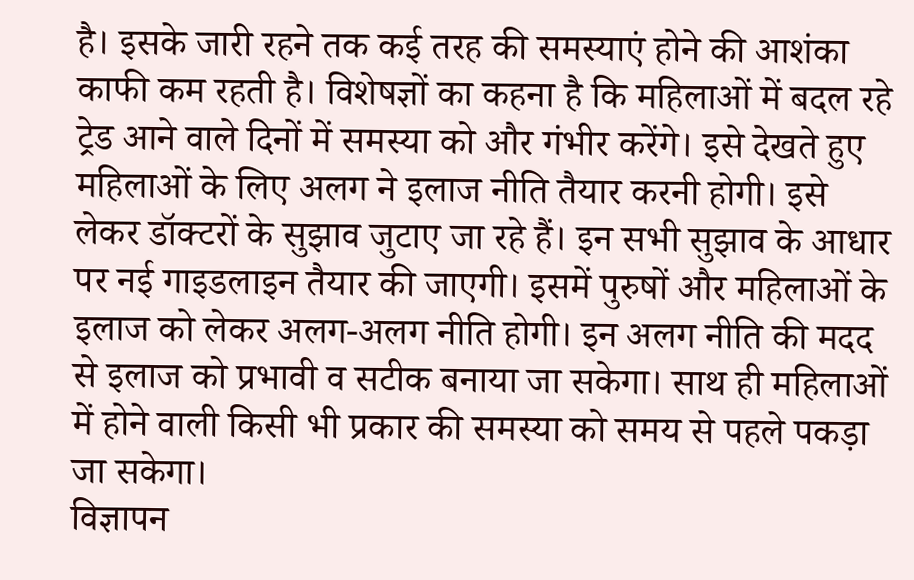है। इसके जारी रहने तक कई तरह की समस्याएं होने की आशंका काफी कम रहती है। विशेषज्ञों का कहना है कि महिलाओं में बदल रहे ट्रेड आने वाले दिनों में समस्या को और गंभीर करेंगे। इसे देखते हुए महिलाओं के लिए अलग ने इलाज नीति तैयार करनी होगी। इसे लेकर डॉक्टरों के सुझाव जुटाए जा रहे हैं। इन सभी सुझाव के आधार पर नई गाइडलाइन तैयार की जाएगी। इसमें पुरुषों और महिलाओं के इलाज को लेकर अलग-अलग नीति होगी। इन अलग नीति की मदद से इलाज को प्रभावी व सटीक बनाया जा सकेगा। साथ ही महिलाओं में होने वाली किसी भी प्रकार की समस्या को समय से पहले पकड़ा जा सकेगा।
विज्ञापन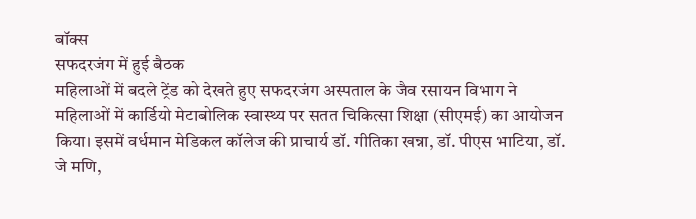बॉक्स
सफदरजंग में हुई बैठक
महिलाओं में बदले ट्रेंड को देखते हुए सफदरजंग अस्पताल के जैव रसायन विभाग ने महिलाओं में कार्डियो मेटाबोलिक स्वास्थ्य पर सतत चिकित्सा शिक्षा (सीएमई) का आयोजन किया। इसमें वर्धमान मेडिकल कॉलेज की प्राचार्य डॉ. गीतिका खन्ना, डॉ. पीएस भाटिया, डॉ. जे मणि,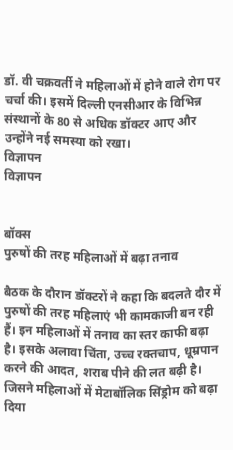डॉ. वी चक्रवर्ती ने महिलाओं में होने वाले रोग पर चर्चा की। इसमें दिल्ली एनसीआर के विभिन्न संस्थानों के 80 से अधिक डॉक्टर आए और उन्होंने नई समस्या को रखा।
विज्ञापन
विज्ञापन


बॉक्स
पुरुषों की तरह महिलाओं में बढ़ा तनाव

बैठक के दौरान डॉक्टरों ने कहा कि बदलते दौर में पुरुषों की तरह महिलाएं भी कामकाजी बन रही हैं। इन महिलाओं में तनाव का स्तर काफी बढ़ा है। इसके अलावा चिंता, उच्च रक्तचाप, धूम्रपान करने की आदत, शराब पीने की लत बढ़ी है। जिसने महिलाओं में मेटाबॉलिक सिंड्रोम को बढ़ा दिया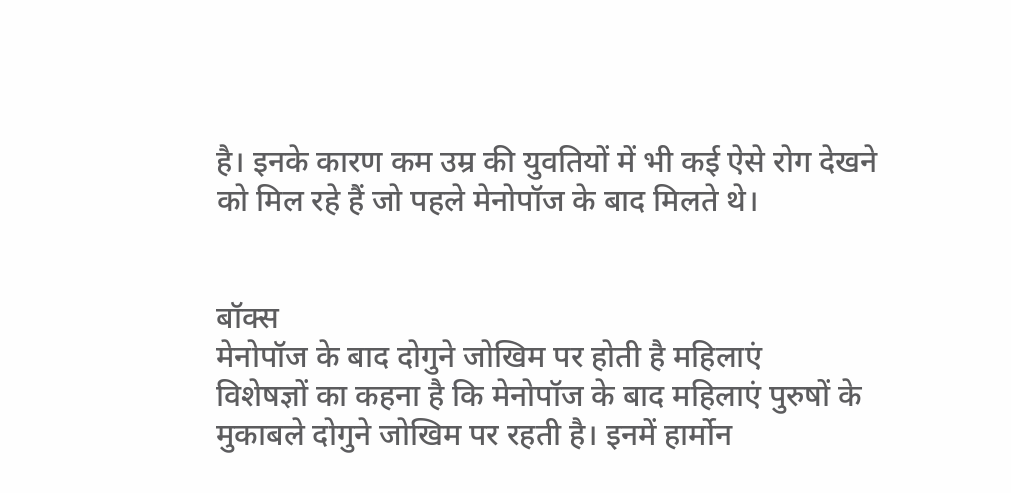है। इनके कारण कम उम्र की युवतियों में भी कई ऐसे रोग देखने को मिल रहे हैं जो पहले मेनोपॉज के बाद मिलते थे।


बॉक्स
मेनोपॉज के बाद दोगुने जोखिम पर होती है महिलाएं
विशेषज्ञों का कहना है कि मेनोपॉज के बाद महिलाएं पुरुषों के मुकाबले दोगुने जोखिम पर रहती है। इनमें हार्मोन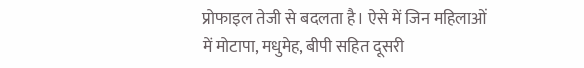प्रोफाइल तेजी से बदलता है। ऐसे में जिन महिलाओं में मोटापा, मधुमेह, बीपी सहित दूसरी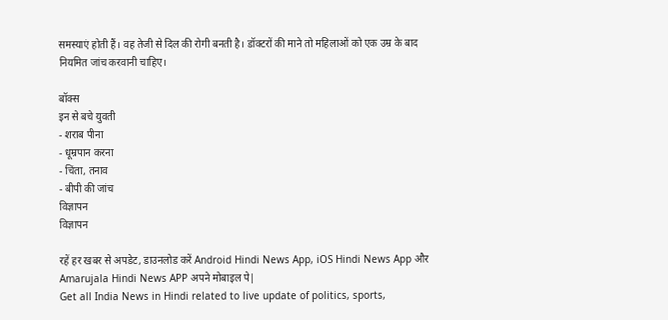समस्याएं होती हैं। वह तेजी से दिल की रोगी बनती है। डॉक्टरों की माने तो महिलाओं को एक उम्र के बाद नियमित जांच करवानी चाहिए।

बॉक्स
इन से बचे युवती
- शराब पीना
- धूम्रपान करना
- चिंता, तनाव
- बीपी की जांच
विज्ञापन
विज्ञापन

रहें हर खबर से अपडेट, डाउनलोड करें Android Hindi News App, iOS Hindi News App और Amarujala Hindi News APP अपने मोबाइल पे|
Get all India News in Hindi related to live update of politics, sports,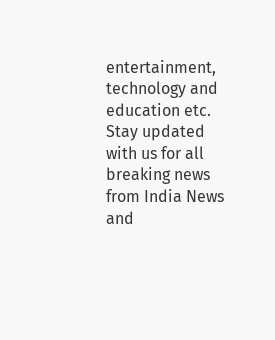entertainment, technology and education etc. Stay updated with us for all breaking news from India News and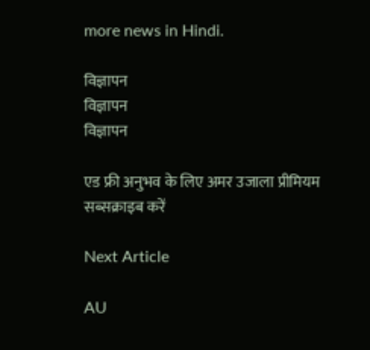more news in Hindi.

विज्ञापन
विज्ञापन
विज्ञापन

एड फ्री अनुभव के लिए अमर उजाला प्रीमियम सब्सक्राइब करें

Next Article

AU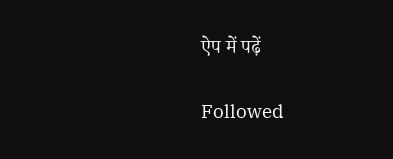ऐप में पढ़ें

Followed